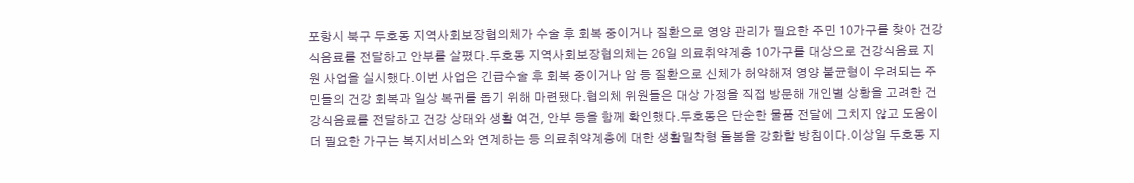포항시 북구 두호동 지역사회보장협의체가 수술 후 회복 중이거나 질환으로 영양 관리가 필요한 주민 10가구를 찾아 건강식음료를 전달하고 안부를 살폈다.두호동 지역사회보장협의체는 26일 의료취약계층 10가구를 대상으로 건강식음료 지원 사업을 실시했다.이번 사업은 긴급수술 후 회복 중이거나 암 등 질환으로 신체가 허약해져 영양 불균형이 우려되는 주민들의 건강 회복과 일상 복귀를 돕기 위해 마련됐다.협의체 위원들은 대상 가정을 직접 방문해 개인별 상황을 고려한 건강식음료를 전달하고 건강 상태와 생활 여건, 안부 등을 함께 확인했다.두호동은 단순한 물품 전달에 그치지 않고 도움이 더 필요한 가구는 복지서비스와 연계하는 등 의료취약계층에 대한 생활밀착형 돌봄을 강화할 방침이다.이상일 두호동 지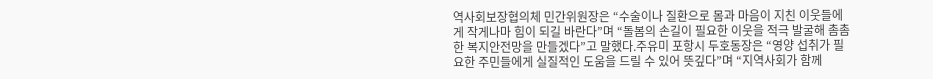역사회보장협의체 민간위원장은 “수술이나 질환으로 몸과 마음이 지친 이웃들에게 작게나마 힘이 되길 바란다”며 “돌봄의 손길이 필요한 이웃을 적극 발굴해 촘촘한 복지안전망을 만들겠다”고 말했다.주유미 포항시 두호동장은 “영양 섭취가 필요한 주민들에게 실질적인 도움을 드릴 수 있어 뜻깊다”며 “지역사회가 함께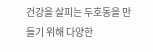건강을 살피는 두호동을 만들기 위해 다양한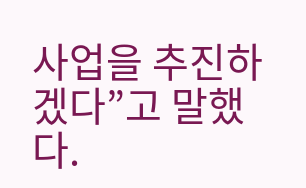사업을 추진하겠다”고 말했다.